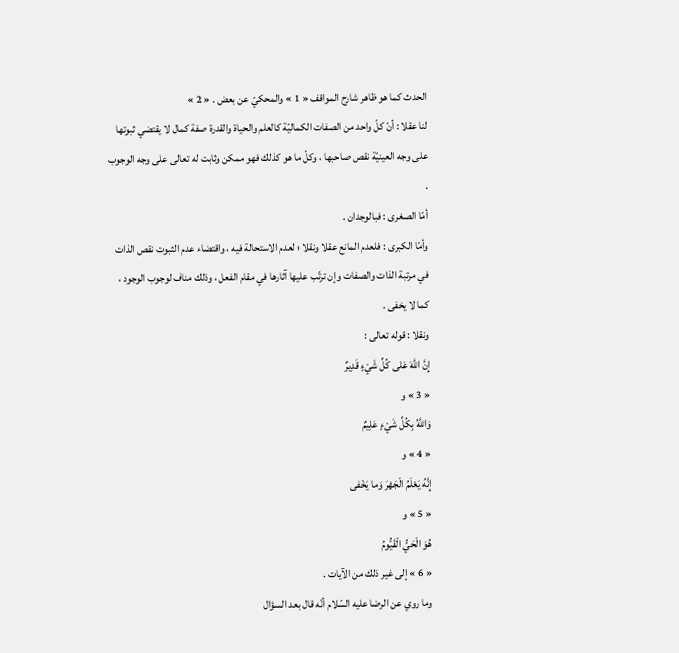الحدث كما هو ظاهر شارح المواقف « 1 » والمحكيّ عن بعض . « 2 »
لنا عقلا : أنّ كلّ واحد من الصفات الكماليّة كالعلم والحياة والقدرة صفة كمال لا يقتضي ثبوتها على وجه العينيّة نقص صاحبها ، وكلّ ما هو كذلك فهو ممكن وثابت له تعالى على وجه الوجوب .
أمّا الصغرى : فبالوجدان .
وأمّا الكبرى : فلعدم المانع عقلا ونقلا ؛ لعدم الاستحالة فيه ، واقتضاء عدم الثبوت نقص الذات في مرتبة الذات والصفات وإن ترتّب عليها آثارها في مقام الفعل ، وذلك مناف لوجوب الوجود ، كما لا يخفى .
ونقلا : قوله تعالى :
إِنَّ اللَّهَ عَلى كُلِّ شَيْءٍ قَدِيرٌ
« 3 » و
وَاللَّهُ بِكُلِّ شَيْءٍ عَلِيمٌ
« 4 » و
إِنَّهُ يَعْلَمُ الْجَهْرَ وَما يَخْفى
« 5 » و
هُوَ الْحَيُّ الْقَيُّومُ
« 6 » إلى غير ذلك من الآيات .
وما روي عن الرضا عليه السّلام أنّه قال بعد السؤال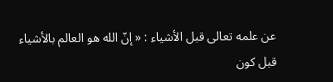عن علمه تعالى قبل الأشياء : « إنّ الله هو العالم بالأشياء قبل كون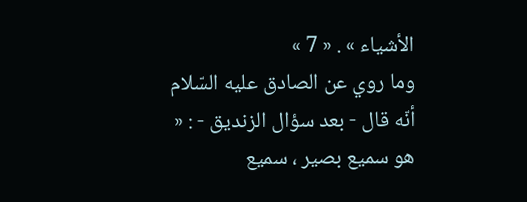الأشياء » . « 7 »
وما روي عن الصادق عليه السّلام أنّه قال - بعد سؤال الزنديق - : « هو سميع بصير ، سميع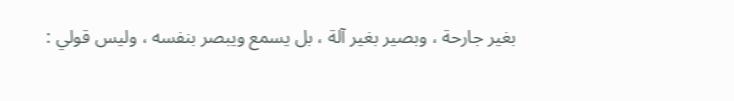بغير جارحة ، وبصير بغير آلة ، بل يسمع ويبصر بنفسه ، وليس قولي :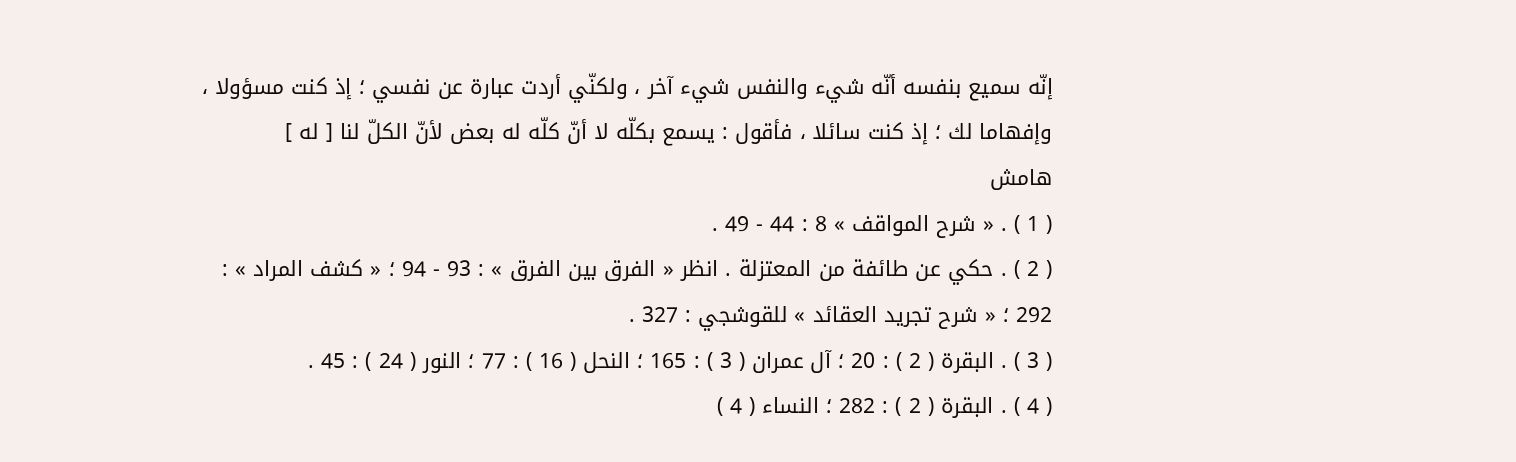إنّه سميع بنفسه أنّه شيء والنفس شيء آخر ، ولكنّي أردت عبارة عن نفسي ؛ إذ كنت مسؤولا ، وإفهاما لك ؛ إذ كنت سائلا ، فأقول : يسمع بكلّه لا أنّ كلّه له بعض لأنّ الكلّ لنا [ له ]
هامش
( 1 ) . « شرح المواقف » 8 : 44 - 49 .
( 2 ) . حكي عن طائفة من المعتزلة . انظر « الفرق بين الفرق » : 93 - 94 ؛ « كشف المراد » : 292 ؛ « شرح تجريد العقائد » للقوشجي : 327 .
( 3 ) . البقرة ( 2 ) : 20 ؛ آل عمران ( 3 ) : 165 ؛ النحل ( 16 ) : 77 ؛ النور ( 24 ) : 45 .
( 4 ) . البقرة ( 2 ) : 282 ؛ النساء ( 4 )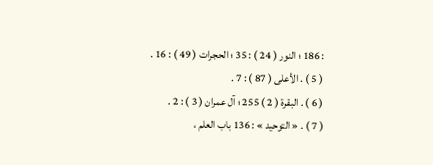: 186 ؛ النور ( 24 ) : 35 ؛ الحجرات ( 49 ) : 16 .
( 5 ) . الأعلى ( 87 ) : 7 .
( 6 ) . البقرة ( 2 ) 255 ؛ آل عمران ( 3 ) : 2 .
( 7 ) . « التوحيد » : 136 باب العلم ،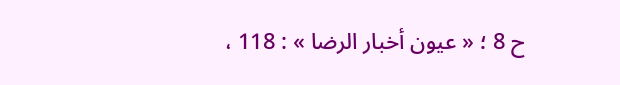ح 8 ؛ « عيون أخبار الرضا » : 118 ،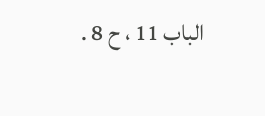الباب 11 ، ح 8 .